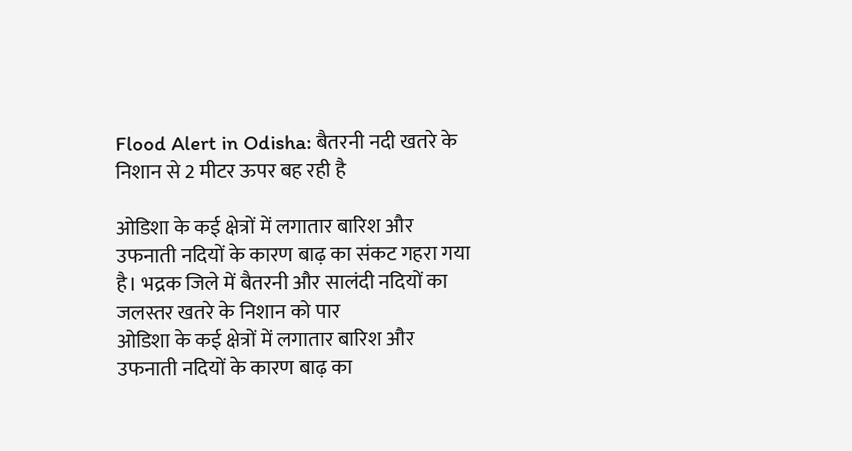Flood Alert in Odisha: बैतरनी नदी खतरे के निशान से 2 मीटर ऊपर बह रही है

ओडिशा के कई क्षेत्रों में लगातार बारिश और उफनाती नदियों के कारण बाढ़ का संकट गहरा गया है। भद्रक जिले में बैतरनी और सालंदी नदियों का जलस्तर खतरे के निशान को पार
ओडिशा के कई क्षेत्रों में लगातार बारिश और उफनाती नदियों के कारण बाढ़ का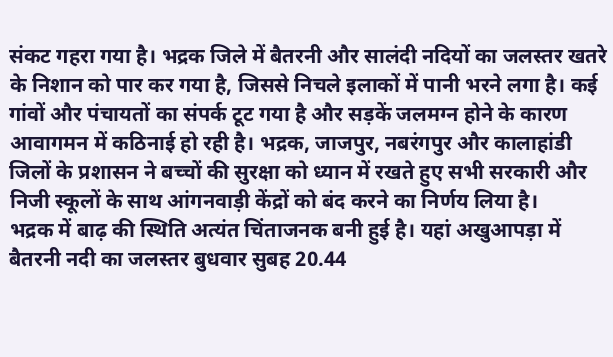संकट गहरा गया है। भद्रक जिले में बैतरनी और सालंदी नदियों का जलस्तर खतरे के निशान को पार कर गया है, जिससे निचले इलाकों में पानी भरने लगा है। कई गांवों और पंचायतों का संपर्क टूट गया है और सड़कें जलमग्न होने के कारण आवागमन में कठिनाई हो रही है। भद्रक, जाजपुर, नबरंगपुर और कालाहांडी जिलों के प्रशासन ने बच्चों की सुरक्षा को ध्यान में रखते हुए सभी सरकारी और निजी स्कूलों के साथ आंगनवाड़ी केंद्रों को बंद करने का निर्णय लिया है।
भद्रक में बाढ़ की स्थिति अत्यंत चिंताजनक बनी हुई है। यहां अखुआपड़ा में बैतरनी नदी का जलस्तर बुधवार सुबह 20.44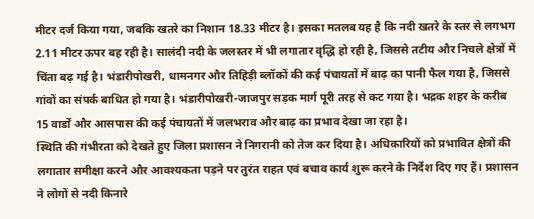मीटर दर्ज किया गया, जबकि खतरे का निशान 18.33 मीटर है। इसका मतलब यह है कि नदी खतरे के स्तर से लगभग 2.11 मीटर ऊपर बह रही है। सालंदी नदी के जलस्तर में भी लगातार वृद्धि हो रही है, जिससे तटीय और निचले क्षेत्रों में चिंता बढ़ गई है। भंडारीपोखरी, धामनगर और तिहिड़ी ब्लॉकों की कई पंचायतों में बाढ़ का पानी फैल गया है, जिससे गांवों का संपर्क बाधित हो गया है। भंडारीपोखरी-जाजपुर सड़क मार्ग पूरी तरह से कट गया है। भद्रक शहर के करीब 15 वार्डों और आसपास की कई पंचायतों में जलभराव और बाढ़ का प्रभाव देखा जा रहा है।
स्थिति की गंभीरता को देखते हुए जिला प्रशासन ने निगरानी को तेज कर दिया है। अधिकारियों को प्रभावित क्षेत्रों की लगातार समीक्षा करने और आवश्यकता पड़ने पर तुरंत राहत एवं बचाव कार्य शुरू करने के निर्देश दिए गए हैं। प्रशासन ने लोगों से नदी किनारे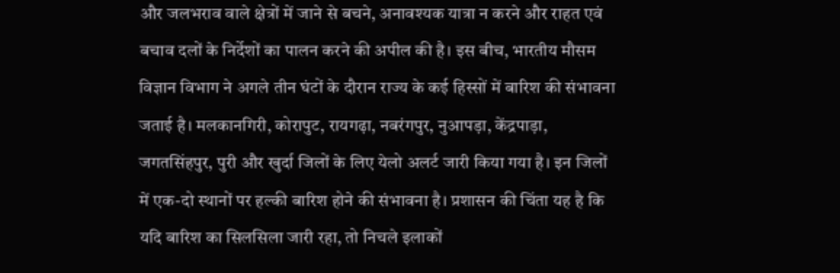और जलभराव वाले क्षेत्रों में जाने से बचने, अनावश्यक यात्रा न करने और राहत एवं बचाव दलों के निर्देशों का पालन करने की अपील की है। इस बीच, भारतीय मौसम विज्ञान विभाग ने अगले तीन घंटों के दौरान राज्य के कई हिस्सों में बारिश की संभावना जताई है। मलकानगिरी, कोरापुट, रायगढ़ा, नबरंगपुर, नुआपड़ा, केंद्रपाड़ा, जगतसिंहपुर, पुरी और खुर्दा जिलों के लिए येलो अलर्ट जारी किया गया है। इन जिलों में एक-दो स्थानों पर हल्की बारिश होने की संभावना है। प्रशासन की चिंता यह है कि यदि बारिश का सिलसिला जारी रहा, तो निचले इलाकों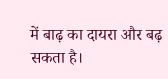में बाढ़ का दायरा और बढ़ सकता है।